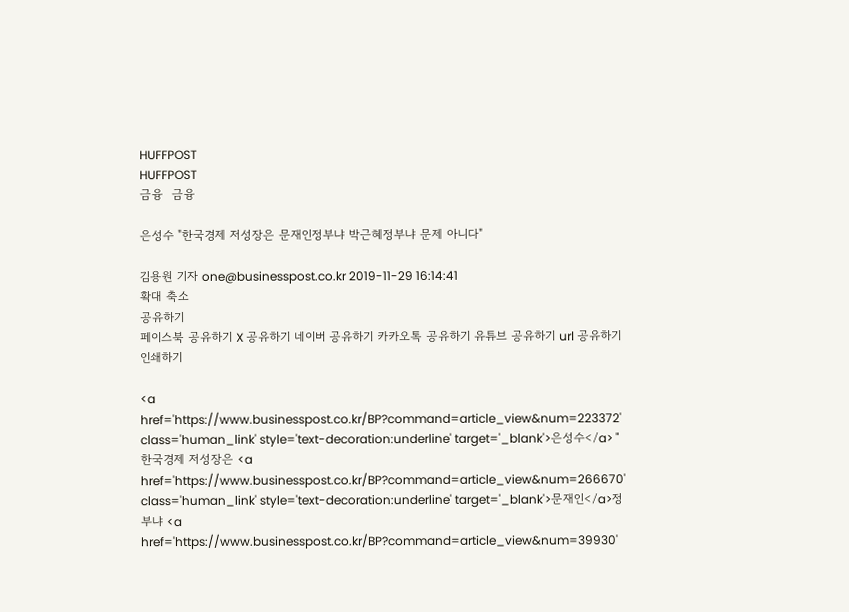HUFFPOST
HUFFPOST
금융  금융

은성수 "한국경제 저성장은 문재인정부냐 박근혜정부냐 문제 아니다"

김용원 기자 one@businesspost.co.kr 2019-11-29 16:14:41
확대 축소
공유하기
페이스북 공유하기 X 공유하기 네이버 공유하기 카카오톡 공유하기 유튜브 공유하기 url 공유하기 인쇄하기

<a href='https://www.businesspost.co.kr/BP?command=article_view&num=223372' class='human_link' style='text-decoration:underline' target='_blank'>은성수</a> "한국경제 저성장은 <a href='https://www.businesspost.co.kr/BP?command=article_view&num=266670' class='human_link' style='text-decoration:underline' target='_blank'>문재인</a>정부냐 <a href='https://www.businesspost.co.kr/BP?command=article_view&num=39930'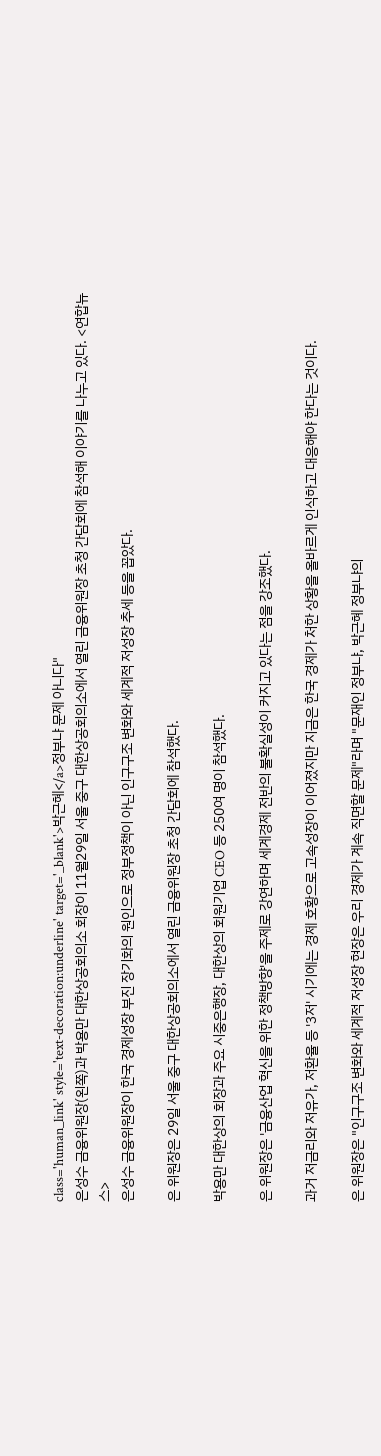class='human_link' style='text-decoration:underline' target='_blank'>박근혜</a>정부냐 문제 아니다"
은성수 금융위원장(왼쪽)과 박용만 대한상공회의소 회장이 11월29일 서울 중구 대한상공회의소에서 열린 금융위원장 초청 간담회에 참석해 이야기를 나누고 있다. <연합뉴스>
은성수 금융위원장이 한국 경제성장 부진 장기화의 원인으로 정부정책이 아닌 인구구조 변화와 세계적 저성장 추세 등을 꼽았다.

은 위원장은 29일 서울 중구 대한상공회의소에서 열린 금융위원장 초청 간담회에 참석했다.

박용만 대한상의 회장과 주요 시중은행장, 대한상의 회원기업 CEO 등 250여 명이 참석했다.

은 위원장은 '금융산업 혁신을 위한 정책방향'을 주제로 강연하며 세계경제 전반의 불확실성이 커지고 있다는 점을 강조했다.

과거 저금리와 저유가, 저환율 등 '3저' 시기에는 경제 호황으로 고속성장이 이어졌지만 지금은 한국 경제가 처한 상황을 올바르게 인식하고 대응해야 한다는 것이다.

은 위원장은 "인구구조 변화와 세계적 저성장 현장은 우리 경제가 계속 직면할 문제"라며 "문재인 정부냐, 박근혜 정부냐의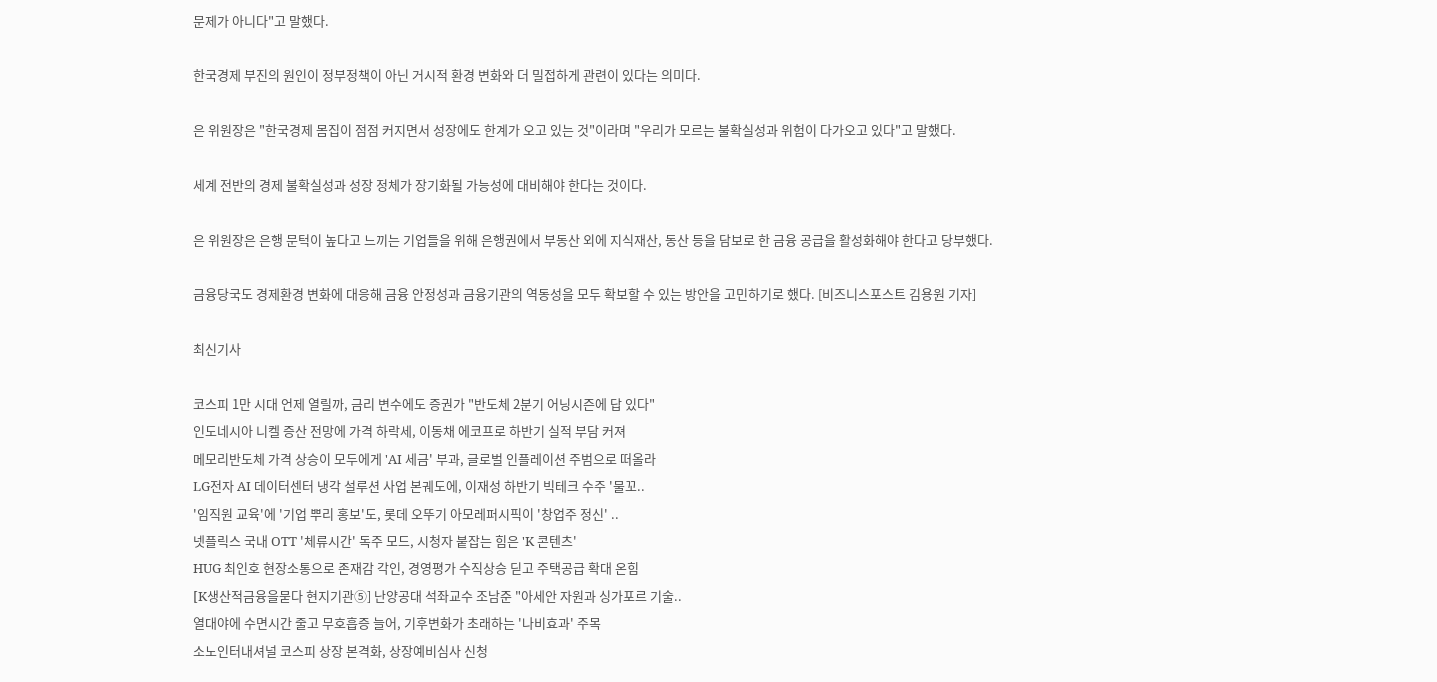문제가 아니다"고 말했다.

한국경제 부진의 원인이 정부정책이 아닌 거시적 환경 변화와 더 밀접하게 관련이 있다는 의미다.

은 위원장은 "한국경제 몸집이 점점 커지면서 성장에도 한계가 오고 있는 것"이라며 "우리가 모르는 불확실성과 위험이 다가오고 있다"고 말했다.

세계 전반의 경제 불확실성과 성장 정체가 장기화될 가능성에 대비해야 한다는 것이다.

은 위원장은 은행 문턱이 높다고 느끼는 기업들을 위해 은행권에서 부동산 외에 지식재산, 동산 등을 담보로 한 금융 공급을 활성화해야 한다고 당부했다.

금융당국도 경제환경 변화에 대응해 금융 안정성과 금융기관의 역동성을 모두 확보할 수 있는 방안을 고민하기로 했다. [비즈니스포스트 김용원 기자]

최신기사

코스피 1만 시대 언제 열릴까, 금리 변수에도 증권가 "반도체 2분기 어닝시즌에 답 있다"
인도네시아 니켈 증산 전망에 가격 하락세, 이동채 에코프로 하반기 실적 부담 커져
메모리반도체 가격 상승이 모두에게 'AI 세금' 부과, 글로벌 인플레이션 주범으로 떠올라
LG전자 AI 데이터센터 냉각 설루션 사업 본궤도에, 이재성 하반기 빅테크 수주 '물꼬..
'임직원 교육'에 '기업 뿌리 홍보'도, 롯데 오뚜기 아모레퍼시픽이 '창업주 정신' ..
넷플릭스 국내 OTT '체류시간' 독주 모드, 시청자 붙잡는 힘은 'K 콘텐츠'
HUG 최인호 현장소통으로 존재감 각인, 경영평가 수직상승 딛고 주택공급 확대 온힘
[K생산적금융을묻다 현지기관⑤] 난양공대 석좌교수 조남준 "아세안 자원과 싱가포르 기술..
열대야에 수면시간 줄고 무호흡증 늘어, 기후변화가 초래하는 '나비효과' 주목
소노인터내셔널 코스피 상장 본격화, 상장예비심사 신청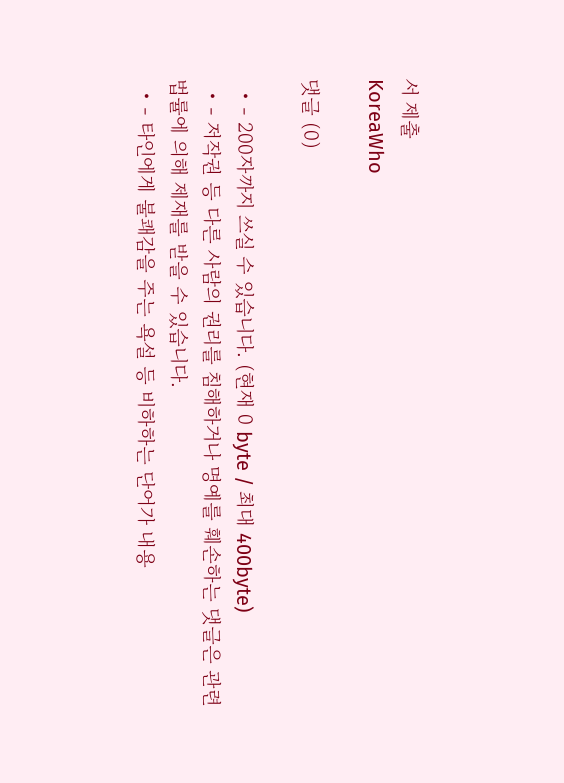서 제출
KoreaWho

댓글 (0)

  • - 200자까지 쓰실 수 있습니다. (현재 0 byte / 최대 400byte)
  • - 저작권 등 다른 사람의 권리를 침해하거나 명예를 훼손하는 댓글은 관련 법률에 의해 제재를 받을 수 있습니다.
  • - 타인에게 불쾌감을 주는 욕설 등 비하하는 단어가 내용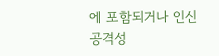에 포함되거나 인신공격성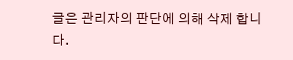글은 관리자의 판단에 의해 삭제 합니다.